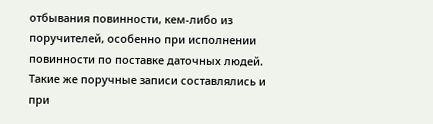отбывания повинности, кем-либо из поручителей, особенно при исполнении повинности по поставке даточных людей. Такие же поручные записи составлялись и при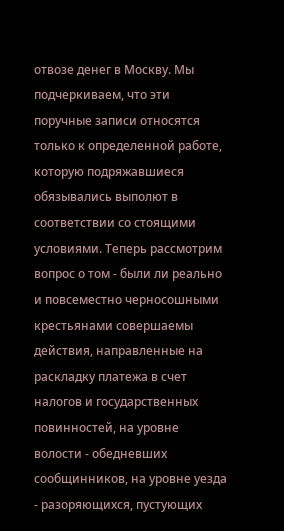отвозе денег в Москву. Мы подчеркиваем, что эти поручные записи относятся только к определенной работе, которую подряжавшиеся обязывались выполют в соответствии со стоящими условиями. Теперь рассмотрим вопрос о том - были ли реально и повсеместно черносошными крестьянами совершаемы действия, направленные на раскладку платежа в счет налогов и государственных повинностей, на уровне волости - обедневших сообщинников, на уровне уезда - разоряющихся, пустующих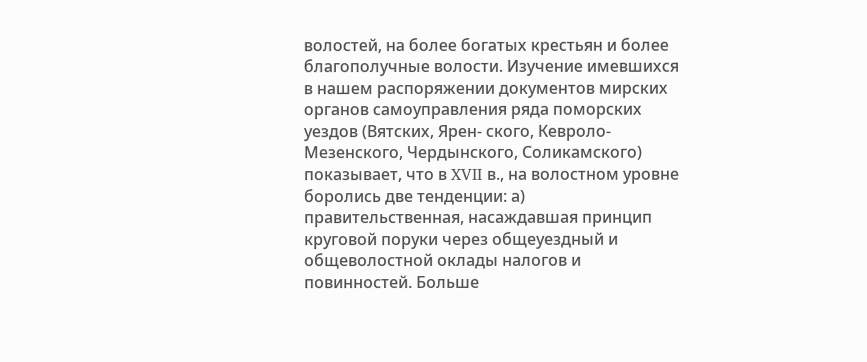волостей, на более богатых крестьян и более благополучные волости. Изучение имевшихся в нашем распоряжении документов мирских органов самоуправления ряда поморских уездов (Вятских, Ярен- ского, Кевроло-Мезенского, Чердынского, Соликамского) показывает, что в XVII в., на волостном уровне боролись две тенденции: а) правительственная, насаждавшая принцип круговой поруки через общеуездный и общеволостной оклады налогов и повинностей. Больше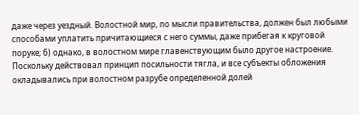даже через уездный. Волостной мир, по мысли правительства, должен был любыми способами уплатить причитающиеся с него суммы, даже прибегая к круговой поруке; б) однако, в волостном мире главенствующим было другое настроение. Поскольку действовал принцип посильности тягла, и все субъекты обложения окладывались при волостном разрубе определенной долей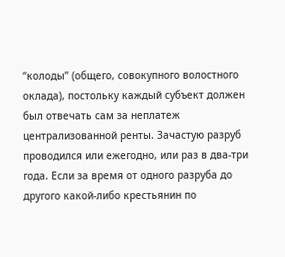“колоды” (общего, совокупного волостного оклада), постольку каждый субъект должен был отвечать сам за неплатеж централизованной ренты. Зачастую разруб проводился или ежегодно, или раз в два-три года. Если за время от одного разруба до другого какой-либо крестьянин по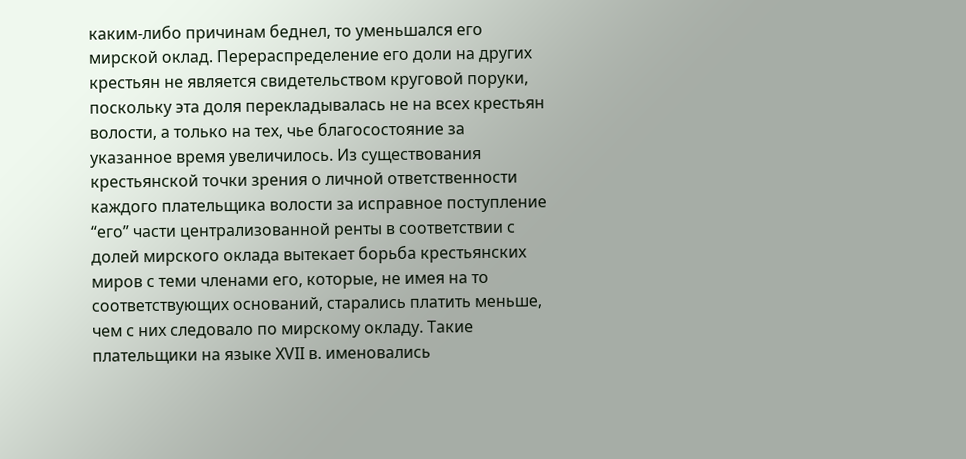каким-либо причинам беднел, то уменьшался его мирской оклад. Перераспределение его доли на других крестьян не является свидетельством круговой поруки, поскольку эта доля перекладывалась не на всех крестьян волости, а только на тех, чье благосостояние за указанное время увеличилось. Из существования крестьянской точки зрения о личной ответственности каждого плательщика волости за исправное поступление “его” части централизованной ренты в соответствии с долей мирского оклада вытекает борьба крестьянских миров с теми членами его, которые, не имея на то соответствующих оснований, старались платить меньше, чем с них следовало по мирскому окладу. Такие плательщики на языке XVII в. именовались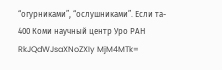“огурниками”, “ослушниками”. Если та- 400 Коми научный центр Уро РАН
RkJQdWJsaXNoZXIy MjM4MTk=